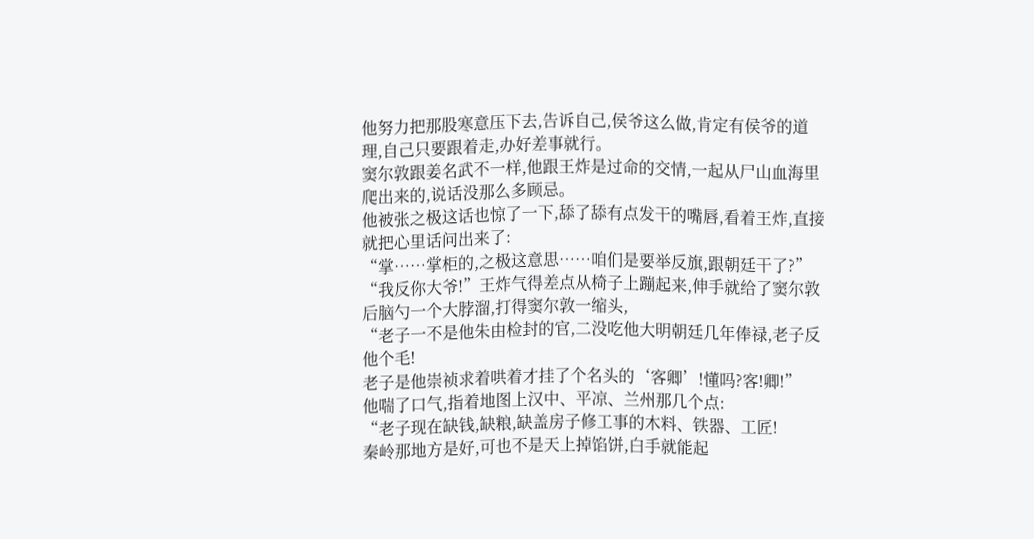他努力把那股寒意压下去,告诉自己,侯爷这么做,肯定有侯爷的道理,自己只要跟着走,办好差事就行。
窦尔敦跟姜名武不一样,他跟王炸是过命的交情,一起从尸山血海里爬出来的,说话没那么多顾忌。
他被张之极这话也惊了一下,舔了舔有点发干的嘴唇,看着王炸,直接就把心里话问出来了:
“掌……掌柜的,之极这意思……咱们是要举反旗,跟朝廷干了?”
“我反你大爷!”王炸气得差点从椅子上蹦起来,伸手就给了窦尔敦后脑勺一个大脖溜,打得窦尔敦一缩头,
“老子一不是他朱由检封的官,二没吃他大明朝廷几年俸禄,老子反他个毛!
老子是他崇祯求着哄着才挂了个名头的‘客卿’!懂吗?客!卿!”
他喘了口气,指着地图上汉中、平凉、兰州那几个点:
“老子现在缺钱,缺粮,缺盖房子修工事的木料、铁器、工匠!
秦岭那地方是好,可也不是天上掉馅饼,白手就能起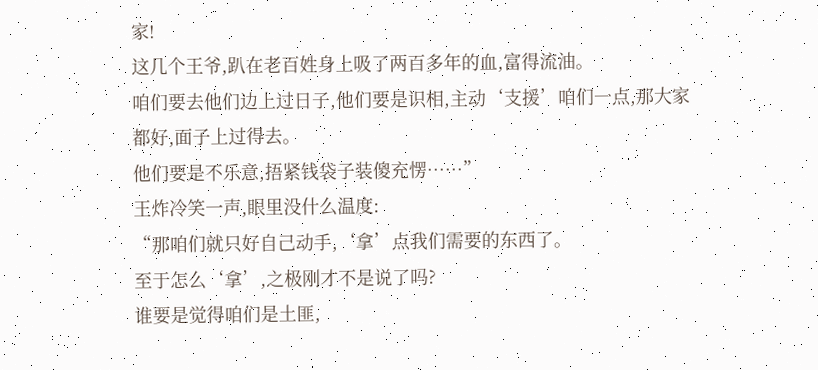家!
这几个王爷,趴在老百姓身上吸了两百多年的血,富得流油。
咱们要去他们边上过日子,他们要是识相,主动‘支援’咱们一点,那大家都好,面子上过得去。
他们要是不乐意,捂紧钱袋子装傻充愣……”
王炸冷笑一声,眼里没什么温度:
“那咱们就只好自己动手,‘拿’点我们需要的东西了。
至于怎么‘拿’,之极刚才不是说了吗?
谁要是觉得咱们是土匪,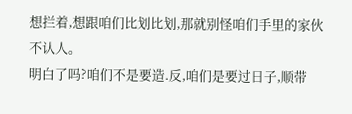想拦着,想跟咱们比划比划,那就别怪咱们手里的家伙不认人。
明白了吗?咱们不是要造.反,咱们是要过日子,顺带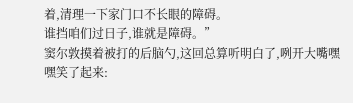着,清理一下家门口不长眼的障碍。
谁挡咱们过日子,谁就是障碍。”
窦尔敦摸着被打的后脑勺,这回总算听明白了,咧开大嘴嘿嘿笑了起来: